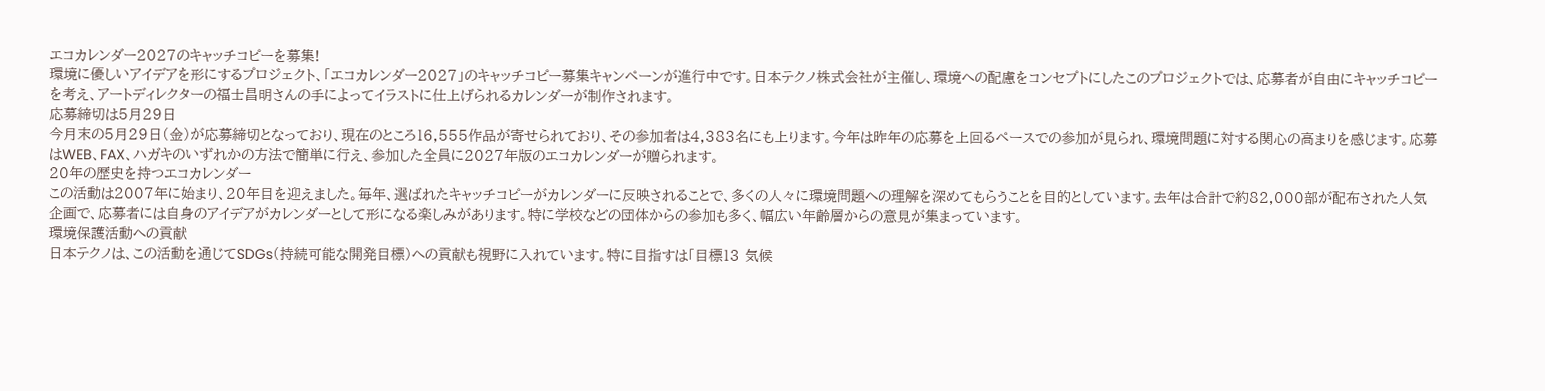エコカレンダー2027のキャッチコピーを募集!
環境に優しいアイデアを形にするプロジェクト、「エコカレンダー2027」のキャッチコピー募集キャンペーンが進行中です。日本テクノ株式会社が主催し、環境への配慮をコンセプトにしたこのプロジェクトでは、応募者が自由にキャッチコピーを考え、アートディレクターの福士昌明さんの手によってイラストに仕上げられるカレンダーが制作されます。
応募締切は5月29日
今月末の5月29日(金)が応募締切となっており、現在のところ16,555作品が寄せられており、その参加者は4,383名にも上ります。今年は昨年の応募を上回るペースでの参加が見られ、環境問題に対する関心の高まりを感じます。応募はWEB、FAX、ハガキのいずれかの方法で簡単に行え、参加した全員に2027年版のエコカレンダーが贈られます。
20年の歴史を持つエコカレンダー
この活動は2007年に始まり、20年目を迎えました。毎年、選ばれたキャッチコピーがカレンダーに反映されることで、多くの人々に環境問題への理解を深めてもらうことを目的としています。去年は合計で約82,000部が配布された人気企画で、応募者には自身のアイデアがカレンダーとして形になる楽しみがあります。特に学校などの団体からの参加も多く、幅広い年齢層からの意見が集まっています。
環境保護活動への貢献
日本テクノは、この活動を通じてSDGs(持続可能な開発目標)への貢献も視野に入れています。特に目指すは「目標13 気候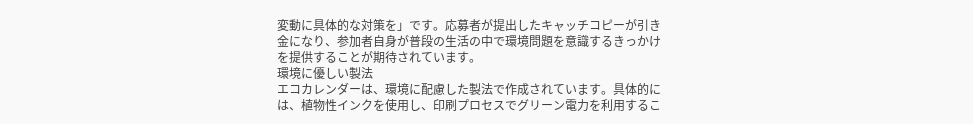変動に具体的な対策を」です。応募者が提出したキャッチコピーが引き金になり、参加者自身が普段の生活の中で環境問題を意識するきっかけを提供することが期待されています。
環境に優しい製法
エコカレンダーは、環境に配慮した製法で作成されています。具体的には、植物性インクを使用し、印刷プロセスでグリーン電力を利用するこ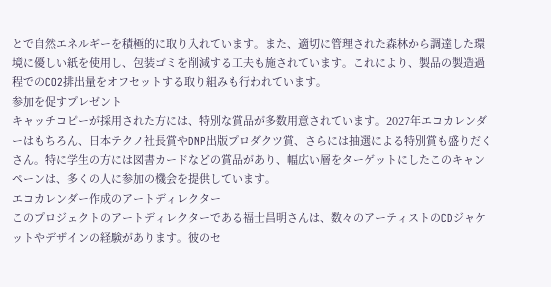とで自然エネルギーを積極的に取り入れています。また、適切に管理された森林から調達した環境に優しい紙を使用し、包装ゴミを削減する工夫も施されています。これにより、製品の製造過程でのCO2排出量をオフセットする取り組みも行われています。
参加を促すプレゼント
キャッチコピーが採用された方には、特別な賞品が多数用意されています。2027年エコカレンダーはもちろん、日本テクノ社長賞やDNP出版プロダクツ賞、さらには抽選による特別賞も盛りだくさん。特に学生の方には図書カードなどの賞品があり、幅広い層をターゲットにしたこのキャンペーンは、多くの人に参加の機会を提供しています。
エコカレンダー作成のアートディレクター
このプロジェクトのアートディレクターである福士昌明さんは、数々のアーティストのCDジャケットやデザインの経験があります。彼のセ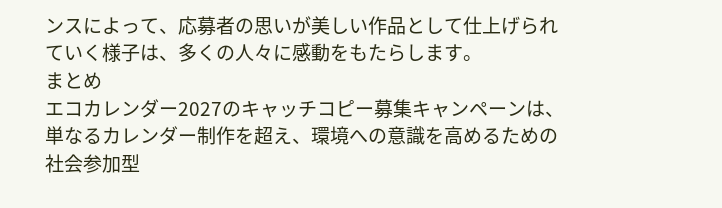ンスによって、応募者の思いが美しい作品として仕上げられていく様子は、多くの人々に感動をもたらします。
まとめ
エコカレンダー2027のキャッチコピー募集キャンペーンは、単なるカレンダー制作を超え、環境への意識を高めるための社会参加型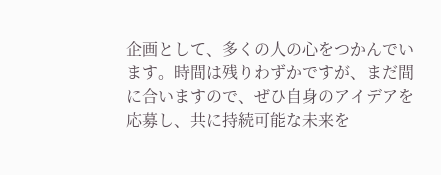企画として、多くの人の心をつかんでいます。時間は残りわずかですが、まだ間に合いますので、ぜひ自身のアイデアを応募し、共に持続可能な未来を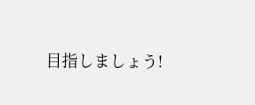目指しましょう!